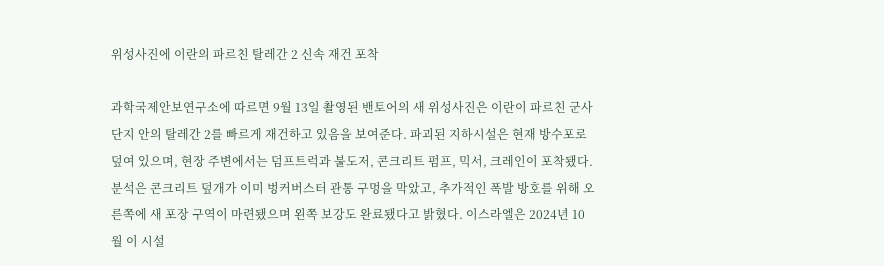위성사진에 이란의 파르친 탈레간 2 신속 재건 포착

과학국제안보연구소에 따르면 9월 13일 촬영된 밴토어의 새 위성사진은 이란이 파르친 군사단지 안의 탈레간 2를 빠르게 재건하고 있음을 보여준다. 파괴된 지하시설은 현재 방수포로 덮여 있으며, 현장 주변에서는 덤프트럭과 불도저, 콘크리트 펌프, 믹서, 크레인이 포착됐다. 분석은 콘크리트 덮개가 이미 벙커버스터 관통 구멍을 막았고, 추가적인 폭발 방호를 위해 오른쪽에 새 포장 구역이 마련됐으며 왼쪽 보강도 완료됐다고 밝혔다. 이스라엘은 2024년 10월 이 시설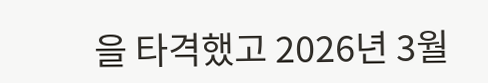을 타격했고 2026년 3월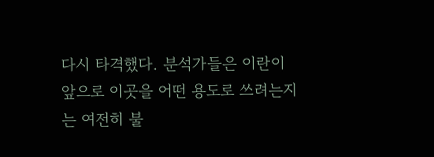다시 타격했다. 분석가들은 이란이 앞으로 이곳을 어떤 용도로 쓰려는지는 여전히 불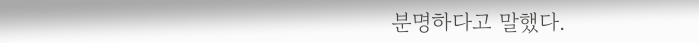분명하다고 말했다.